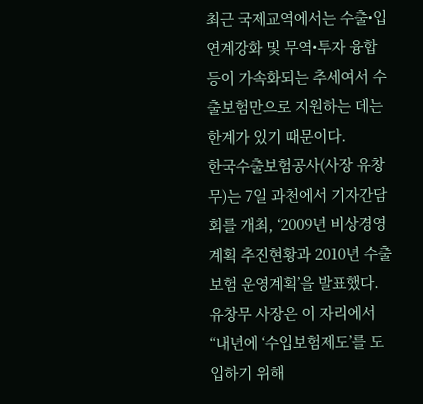최근 국제교역에서는 수출•입 연계강화 및 무역•투자 융합 등이 가속화되는 추세여서 수출보험만으로 지원하는 데는 한계가 있기 때문이다.
한국수출보험공사(사장 유창무)는 7일 과천에서 기자간담회를 개최, ‘2009년 비상경영계획 추진현황과 2010년 수출보험 운영계획’을 발표했다.
유창무 사장은 이 자리에서 “내년에 ‘수입보험제도’를 도입하기 위해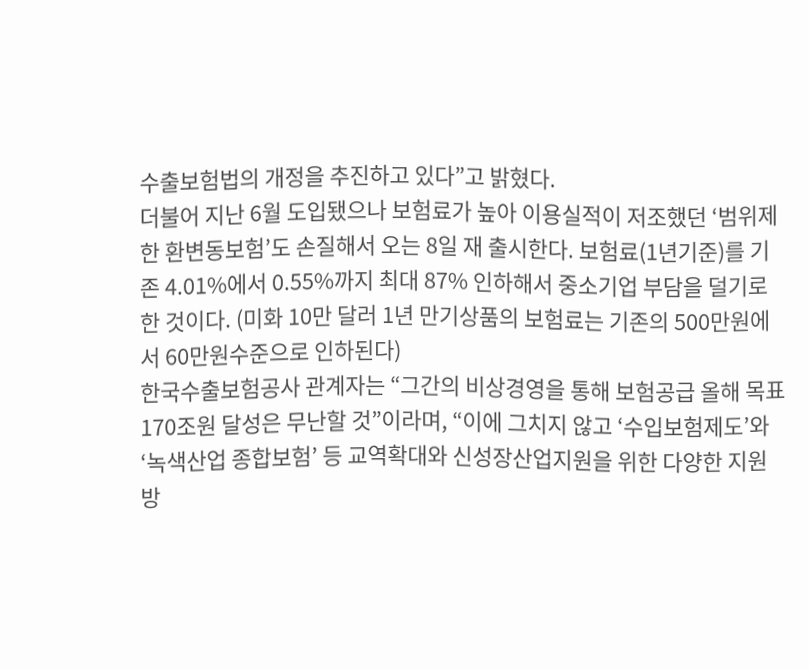수출보험법의 개정을 추진하고 있다”고 밝혔다.
더불어 지난 6월 도입됐으나 보험료가 높아 이용실적이 저조했던 ‘범위제한 환변동보험’도 손질해서 오는 8일 재 출시한다. 보험료(1년기준)를 기존 4.01%에서 0.55%까지 최대 87% 인하해서 중소기업 부담을 덜기로 한 것이다. (미화 10만 달러 1년 만기상품의 보험료는 기존의 500만원에서 60만원수준으로 인하된다)
한국수출보험공사 관계자는 “그간의 비상경영을 통해 보험공급 올해 목표 170조원 달성은 무난할 것”이라며, “이에 그치지 않고 ‘수입보험제도’와 ‘녹색산업 종합보험’ 등 교역확대와 신성장산업지원을 위한 다양한 지원 방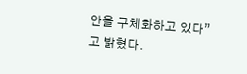안을 구체화하고 있다”고 밝혔다.